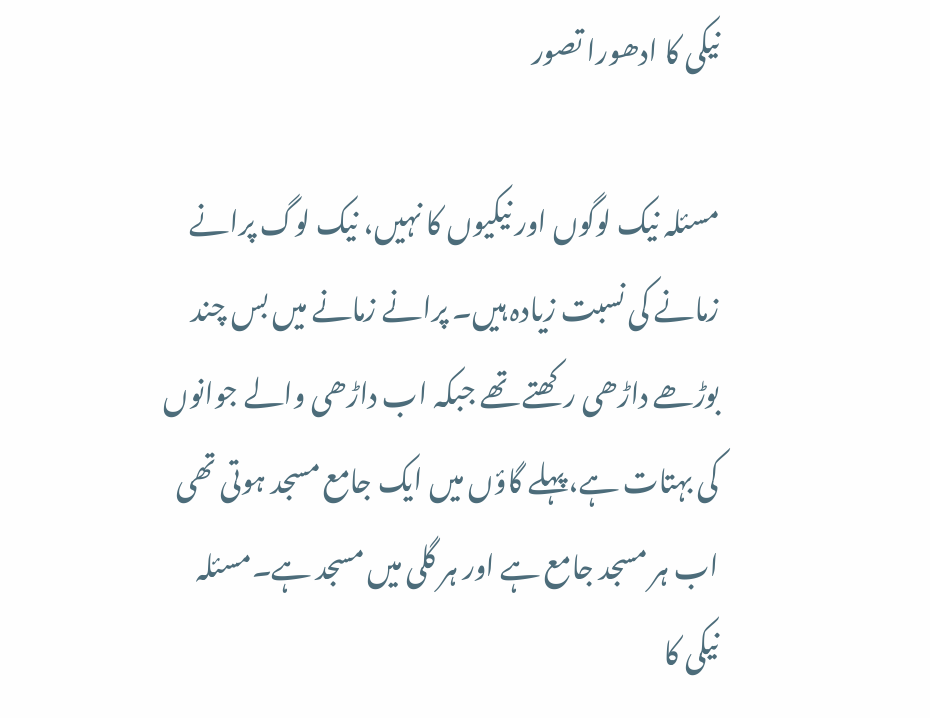نیکی کا ادھورا تصور

مسئلہ نیک لوگوں اور نیکیوں کا نہیں، نیک لوگ پرانے زمانے کی نسبت زیادہ ہیں۔ پرانے زمانے میں بس چند بوڑھے داڑھی رکھتے تھے جبکہ اب داڑھی والے جوانوں کی بہتات ہے،پہلے گاؤں میں ایک جامع مسجد ہوتی تھی اب ہر مسجد جامع ہے اور ہر گلی میں مسجد ہے۔مسئلہ نیکی کا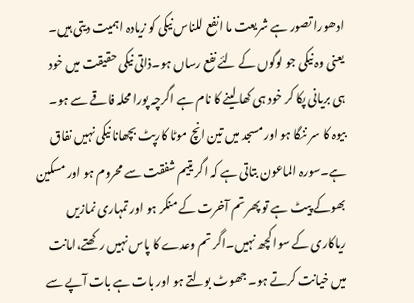ادھورا تصور ہے شریعت ما انفع للناس نیکی کو زیادہ اہمیت دیتی ہیں۔ یعنی وہ نیکی جو لوگوں کے لئے نفع رساں ہو۔ذاتی نیکی حقیقت میں خود ہی بریانی پکا کر خود ہی کھا لینے کا نام ہے اگرچہ پورا محلہ فاقے سے ہو۔ بیوہ کا سر ننگا ہو اور مسجد میں تین انچ موٹا کارپٹ بچھانا نیکی نہیں نفاق ہے۔سورہ الماعون بتاتی ہے کہ اگر یتیم شفقت سے محروم ہو اور مسکین بھوکے پیٹ ہے تو پھر تم آخرت کے منکر ہو اور تمہاری نمازیں ریاکاری کے سوا کچھ نہیں۔اگر تم وعدے کا پاس نہیں رکھتے،امانت میں خیانت کرتے ہو۔ جھوٹ بولتے ہو اور بات ہے بات آپے سے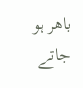باھر ہو جاتے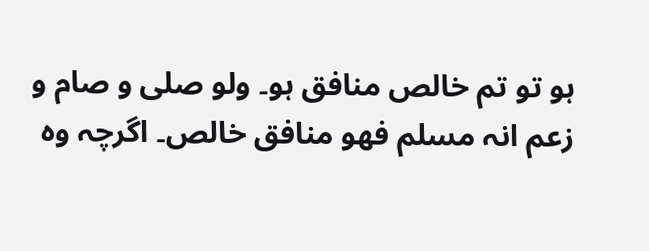ہو تو تم خالص منافق ہو۔ ولو صلی و صام و زعم انہ مسلم فھو منافق خالص۔ اگرچہ وہ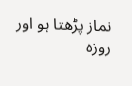نماز پڑھتا ہو اور روزہ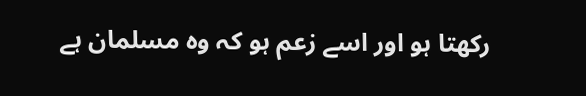رکھتا ہو اور اسے زعم ہو کہ وہ مسلمان ہے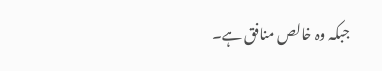جبکہ وہ خالص منافق ہے۔